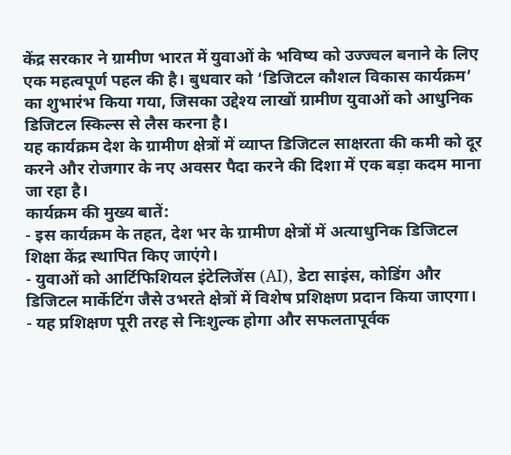केंद्र सरकार ने ग्रामीण भारत में युवाओं के भविष्य को उज्ज्वल बनाने के लिए एक महत्वपूर्ण पहल की है। बुधवार को ‘डिजिटल कौशल विकास कार्यक्रम’ का शुभारंभ किया गया, जिसका उद्देश्य लाखों ग्रामीण युवाओं को आधुनिक डिजिटल स्किल्स से लैस करना है।
यह कार्यक्रम देश के ग्रामीण क्षेत्रों में व्याप्त डिजिटल साक्षरता की कमी को दूर करने और रोजगार के नए अवसर पैदा करने की दिशा में एक बड़ा कदम माना जा रहा है।
कार्यक्रम की मुख्य बातें:
- इस कार्यक्रम के तहत, देश भर के ग्रामीण क्षेत्रों में अत्याधुनिक डिजिटल शिक्षा केंद्र स्थापित किए जाएंगे।
- युवाओं को आर्टिफिशियल इंटेलिजेंस (AI), डेटा साइंस, कोडिंग और डिजिटल मार्केटिंग जैसे उभरते क्षेत्रों में विशेष प्रशिक्षण प्रदान किया जाएगा।
- यह प्रशिक्षण पूरी तरह से निःशुल्क होगा और सफलतापूर्वक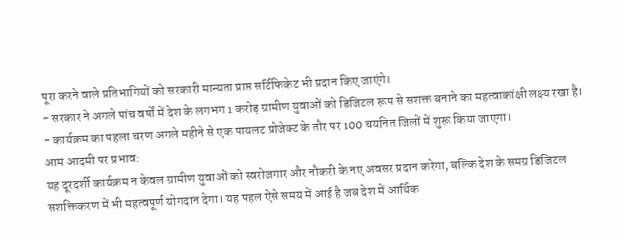पूरा करने वाले प्रतिभागियों को सरकारी मान्यता प्राप्त सर्टिफिकेट भी प्रदान किए जाएंगे।
- सरकार ने अगले पांच वर्षों में देश के लगभग 1 करोड़ ग्रामीण युवाओं को डिजिटल रूप से सशक्त बनाने का महत्वाकांक्षी लक्ष्य रखा है।
- कार्यक्रम का पहला चरण अगले महीने से एक पायलट प्रोजेक्ट के तौर पर 100 चयनित जिलों में शुरू किया जाएगा।
आम आदमी पर प्रभाव:
यह दूरदर्शी कार्यक्रम न केवल ग्रामीण युवाओं को स्वरोजगार और नौकरी के नए अवसर प्रदान करेगा, बल्कि देश के समग्र डिजिटल सशक्तिकरण में भी महत्वपूर्ण योगदान देगा। यह पहल ऐसे समय में आई है जब देश में आर्थिक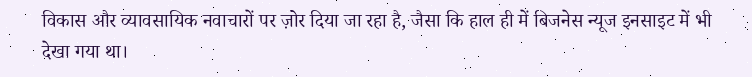विकास और व्यावसायिक नवाचारों पर ज़ोर दिया जा रहा है, जैसा कि हाल ही में बिजनेस न्यूज इनसाइट में भी देखा गया था।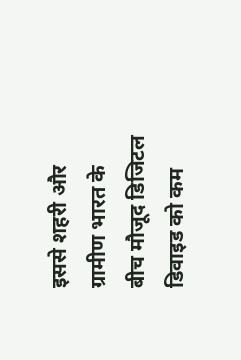इससे शहरी और ग्रामीण भारत के बीच मौजूद डिजिटल डिवाइड को कम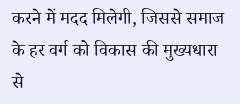करने में मदद मिलेगी, जिससे समाज के हर वर्ग को विकास की मुख्यधारा से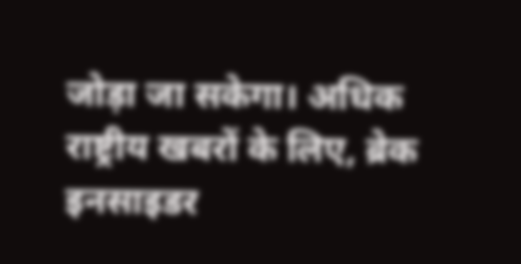जोड़ा जा सकेगा। अधिक राष्ट्रीय खबरों के लिए, ब्रेक इनसाइडर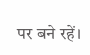पर बने रहें।